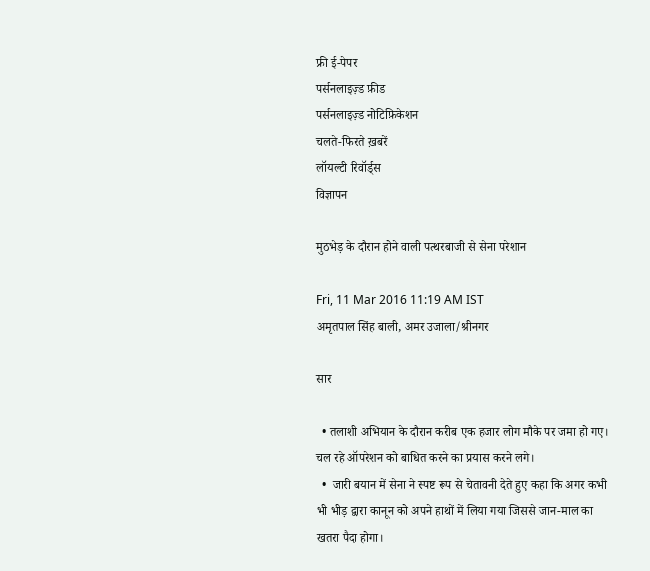फ्री ई-पेपर
पर्सनलाइज़्ड फ़ीड
पर्सनलाइज़्ड नोटिफ़िकेशन
चलते-फिरते ख़बरें
लॉयल्टी रिवॉर्ड्स
विज्ञापन

मुठभेड़ के दौरान होने वाली पत्थरबाजी से सेना परेशान

Fri, 11 Mar 2016 11:19 AM IST
अमृतपाल सिंह बाली, अमर उजाला/श्रीनगर

सार

  • तलाशी अभियान के दौरान करीब एक हजार लोग मौके पर जमा हो गए। चल रहे ऑपरेशन को बाधित करने का प्रयास करने लगे।
  •  जारी बयान में सेना ने स्पष्ट रूप से चेतावनी देते हुए कहा कि अगर कभी भी भीड़ द्वारा कानून को अपने हाथों में लिया गया जिससे जान-माल का खतरा पैदा होगा।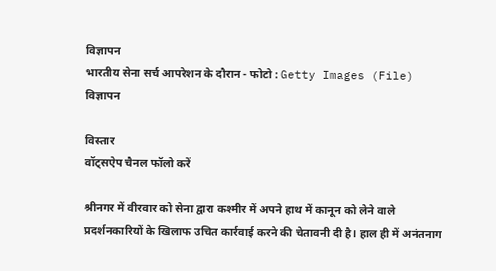विज्ञापन
भारतीय सेना सर्च आपरेशन के दौरान - फोटो : Getty Images (File)
विज्ञापन

विस्तार
वॉट्सऐप चैनल फॉलो करें

श्रीनगर में वीरवार को सेना द्वारा कश्मीर में अपने हाथ में कानून को लेने वाले प्रदर्शनकारियों के खिलाफ उचित कार्रवाई करने की चेतावनी दी है। हाल ही में अनंतनाग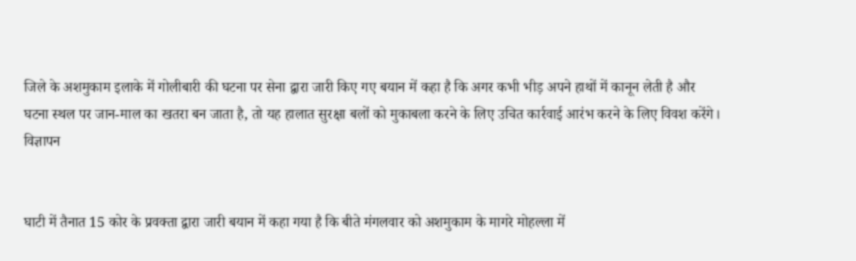जिले के अशमुकाम इलाके में गोलीबारी की घटना पर सेना द्वारा जारी किए गए बयान में कहा है कि अगर कभी भीड़ अपने हाथों में कानून लेती है और घटना स्थल पर जान-माल का खतरा बन जाता है, तो यह हालात सुरक्षा बलों को मुकाबला करने के लिए उचित कार्रवाई आरंभ करने के लिए विवश करेंगे।
विज्ञापन


घाटी में तैनात 15 कोर के प्रवक्ता द्वारा जारी बयान में कहा गया है कि बीते मंगलवार को अशमुकाम के मागरे मोहल्ला में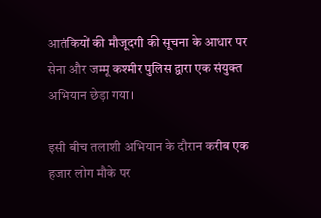आतंकियों की मौजूदगी की सूचना के आधार पर सेना और जम्मू कश्मीर पुलिस द्वारा एक संयुक्त अभियान छेड़ा गया।

इसी बीच तलाशी अभियान के दौरान करीब एक हजार लोग मौके पर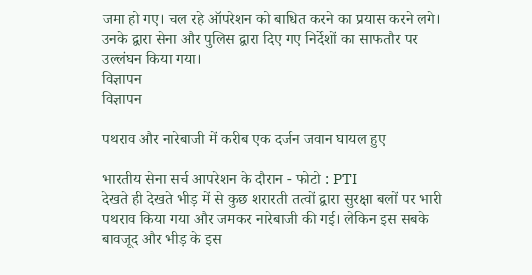जमा हो गए। चल रहे ऑपरेशन को बाधित करने का प्रयास करने लगे। उनके द्वारा सेना और पुलिस द्वारा दिए गए निर्देशों का साफतौर पर उल्लंघन किया गया।
विज्ञापन
विज्ञापन

पथराव और नारेबाजी में करीब एक दर्जन जवान घायल हुए

भारतीय सेना सर्च आपरेशन के दौरान - फोटो : PTI
देखते ही देखते भीड़ में से कुछ शरारती तत्वों द्वारा सुरक्षा बलों पर भारी पथराव किया गया और जमकर नारेबाजी की गई। लेकिन इस सबके बावजूद और भीड़ के इस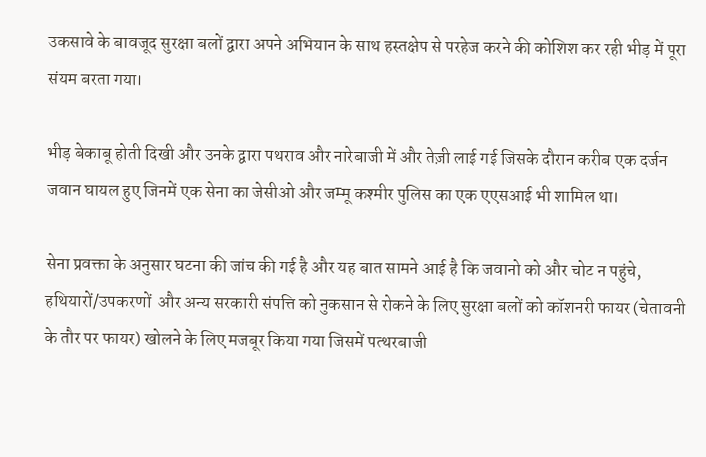उकसावे के बावजूद सुरक्षा बलों द्वारा अपने अभियान के साथ हस्तक्षेप से परहेज करने की कोशिश कर रही भीड़ में पूरा संयम बरता गया।

भीड़ बेकाबू होती दिखी और उनके द्वारा पथराव और नारेबाजी में और तेज़ी लाई गई जिसके दौरान करीब एक दर्जन जवान घायल हुए जिनमें एक सेना का जेसीओ और जम्मू कश्मीर पुलिस का एक एएसआई भी शामिल था।

सेना प्रवक्ता के अनुसार घटना की जांच की गई है और यह बात सामने आई है कि जवानो को और चोट न पहुंचे, हथियारों/उपकरणों  और अन्य सरकारी संपत्ति को नुकसान से रोकने के लिए सुरक्षा बलों को कॉशनरी फायर (चेतावनी के तौर पर फायर) खोलने के लिए मजबूर किया गया जिसमें पत्थरबाजी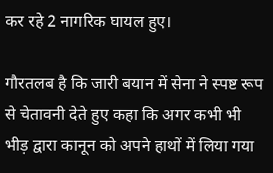कर रहे 2 नागरिक घायल हुए।

गौरतलब है कि जारी बयान में सेना ने स्पष्ट रूप से चेतावनी देते हुए कहा कि अगर कभी भी भीड़ द्वारा कानून को अपने हाथों में लिया गया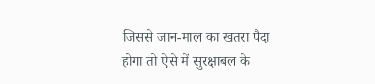जिससे जान-माल का खतरा पैदा होगा तो ऐसे में सुरक्षाबल के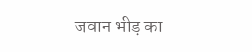जवान भीड़ का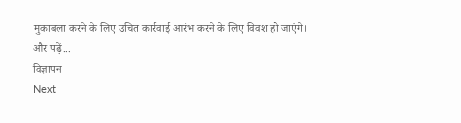मुकाबला करने के लिए उचित कार्रवाई आरंभ करने के लिए विवश हो जाएंगे।
और पढ़ें...
विज्ञापन
Next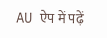AU ऐप में पढ़ें